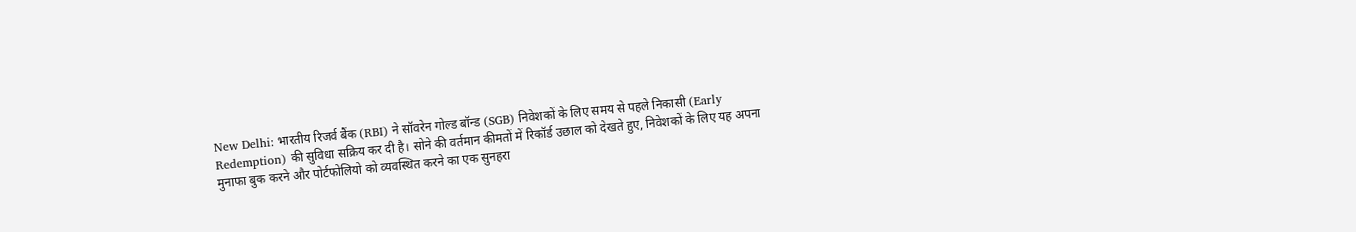New Delhi: भारतीय रिजर्व बैंक (RBI) ने सॉवरेन गोल्ड बॉन्ड (SGB) निवेशकों के लिए समय से पहले निकासी (Early Redemption) की सुविधा सक्रिय कर दी है। सोने की वर्तमान कीमतों में रिकॉर्ड उछाल को देखते हुए, निवेशकों के लिए यह अपना मुनाफा बुक करने और पोर्टफोलियो को व्यवस्थित करने का एक सुनहरा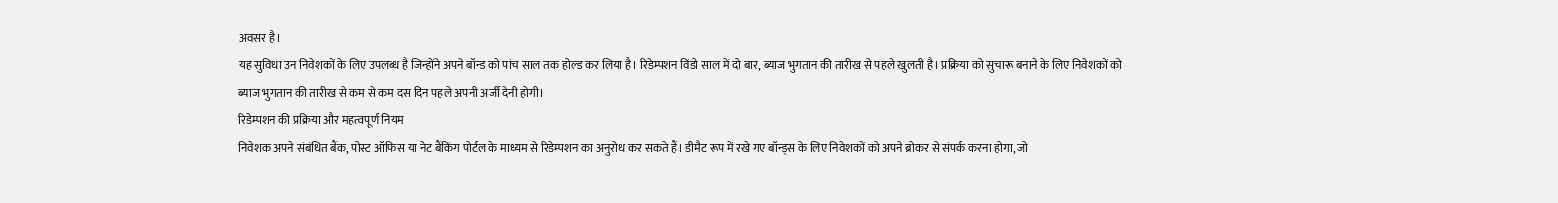अवसर है।
यह सुविधा उन निवेशकों के लिए उपलब्ध है जिन्होंने अपने बॉन्ड को पांच साल तक होल्ड कर लिया है। रिडेम्पशन विंडो साल में दो बार, ब्याज भुगतान की तारीख से पहले खुलती है। प्रक्रिया को सुचारू बनाने के लिए निवेशकों को ब्याज भुगतान की तारीख से कम से कम दस दिन पहले अपनी अर्जी देनी होगी।
रिडेम्पशन की प्रक्रिया और महत्वपूर्ण नियम
निवेशक अपने संबंधित बैंक, पोस्ट ऑफिस या नेट बैंकिंग पोर्टल के माध्यम से रिडेम्पशन का अनुरोध कर सकते हैं। डीमैट रूप में रखे गए बॉन्ड्स के लिए निवेशकों को अपने ब्रोकर से संपर्क करना होगा, जो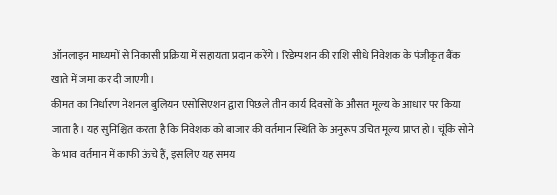ऑनलाइन माध्यमों से निकासी प्रक्रिया में सहायता प्रदान करेंगे। रिडेम्पशन की राशि सीधे निवेशक के पंजीकृत बैंक खाते में जमा कर दी जाएगी।
कीमत का निर्धारण नेशनल बुलियन एसोसिएशन द्वारा पिछले तीन कार्य दिवसों के औसत मूल्य के आधार पर किया जाता है। यह सुनिश्चित करता है कि निवेशक को बाजार की वर्तमान स्थिति के अनुरूप उचित मूल्य प्राप्त हो। चूंकि सोने के भाव वर्तमान में काफी ऊंचे हैं, इसलिए यह समय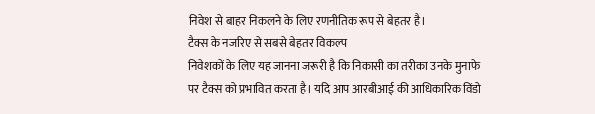निवेश से बाहर निकलने के लिए रणनीतिक रूप से बेहतर है।
टैक्स के नजरिए से सबसे बेहतर विकल्प
निवेशकों के लिए यह जानना जरूरी है कि निकासी का तरीका उनके मुनाफे पर टैक्स को प्रभावित करता है। यदि आप आरबीआई की आधिकारिक विंडो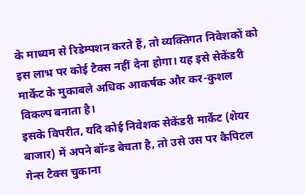के माध्यम से रिडेम्पशन करते हैं, तो व्यक्तिगत निवेशकों को इस लाभ पर कोई टैक्स नहीं देना होगा। यह इसे सेकेंडरी मार्केट के मुकाबले अधिक आकर्षक और कर-कुशल विकल्प बनाता है।
इसके विपरीत, यदि कोई निवेशक सेकेंडरी मार्केट (शेयर बाजार) में अपने बॉन्ड बेचता है, तो उसे उस पर कैपिटल गेन्स टैक्स चुकाना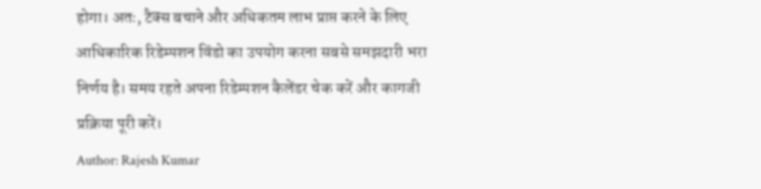होगा। अतः, टैक्स बचाने और अधिकतम लाभ प्राप्त करने के लिए आधिकारिक रिडेम्पशन विंडो का उपयोग करना सबसे समझदारी भरा निर्णय है। समय रहते अपना रिडेम्पशन कैलेंडर चेक करें और कागजी प्रक्रिया पूरी करें।
Author: Rajesh Kumar